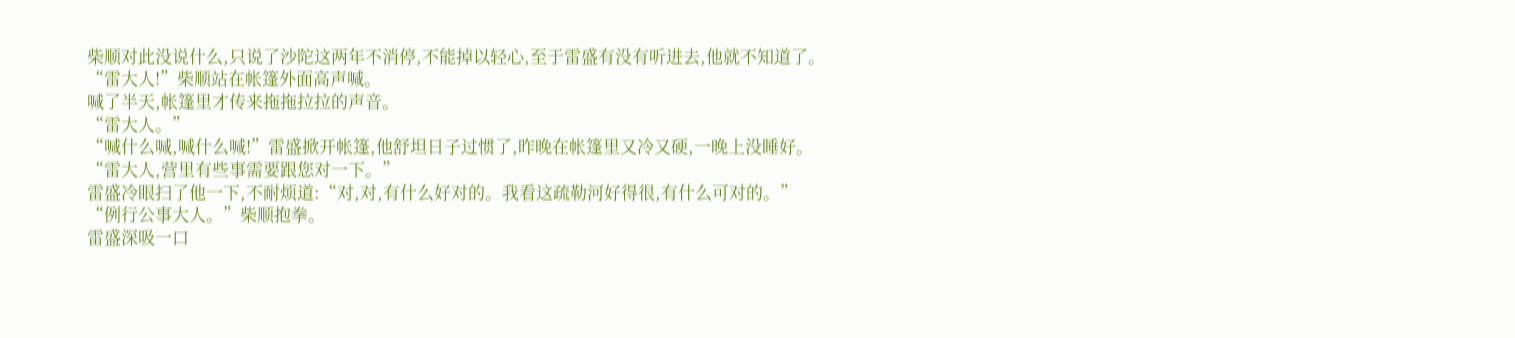柴顺对此没说什么,只说了沙陀这两年不消停,不能掉以轻心,至于雷盛有没有听进去,他就不知道了。
“雷大人!”柴顺站在帐篷外面高声喊。
喊了半天,帐篷里才传来拖拖拉拉的声音。
“雷大人。”
“喊什么喊,喊什么喊!”雷盛掀开帐篷,他舒坦日子过惯了,昨晚在帐篷里又冷又硬,一晚上没睡好。
“雷大人,营里有些事需要跟您对一下。”
雷盛冷眼扫了他一下,不耐烦道:“对,对,有什么好对的。我看这疏勒河好得很,有什么可对的。”
“例行公事大人。”柴顺抱拳。
雷盛深吸一口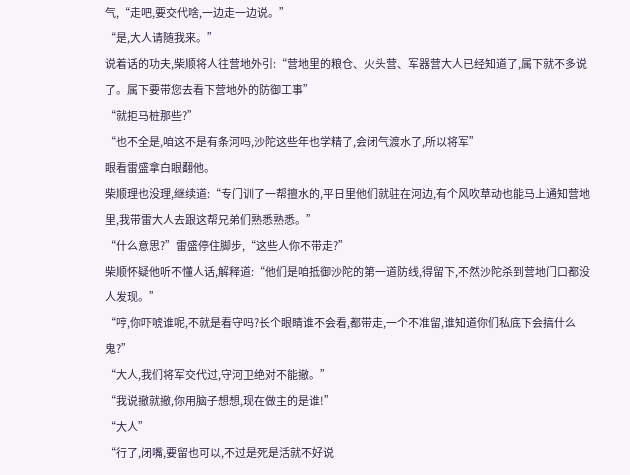气,“走吧,要交代啥,一边走一边说。”
“是,大人请随我来。”
说着话的功夫,柴顺将人往营地外引:“营地里的粮仓、火头营、军器营大人已经知道了,属下就不多说了。属下要带您去看下营地外的防御工事”
“就拒马桩那些?”
“也不全是,咱这不是有条河吗,沙陀这些年也学精了,会闭气渡水了,所以将军”
眼看雷盛拿白眼翻他。
柴顺理也没理,继续道:“专门训了一帮擅水的,平日里他们就驻在河边,有个风吹草动也能马上通知营地里,我带雷大人去跟这帮兄弟们熟悉熟悉。”
“什么意思?”雷盛停住脚步,“这些人你不带走?”
柴顺怀疑他听不懂人话,解释道:“他们是咱抵御沙陀的第一道防线,得留下,不然沙陀杀到营地门口都没人发现。”
“哼,你吓唬谁呢,不就是看守吗?长个眼睛谁不会看,都带走,一个不准留,谁知道你们私底下会搞什么鬼?”
“大人,我们将军交代过,守河卫绝对不能撤。”
“我说撤就撤,你用脑子想想,现在做主的是谁!”
“大人”
“行了,闭嘴,要留也可以,不过是死是活就不好说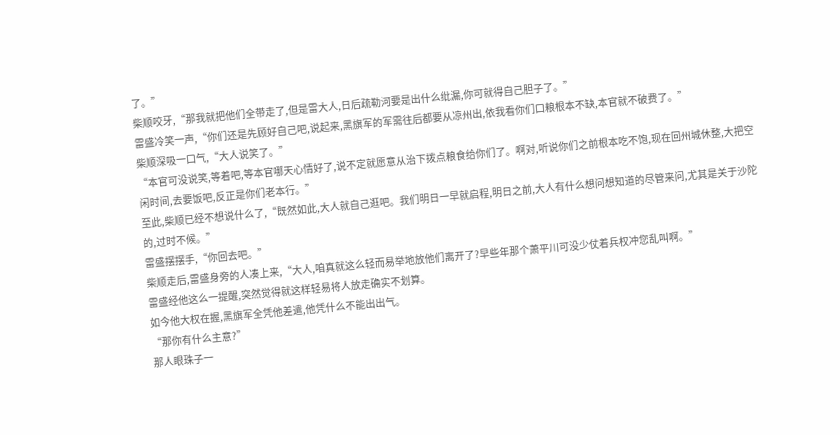了。”
柴顺咬牙,“那我就把他们全带走了,但是雷大人,日后疏勒河要是出什么纰漏,你可就得自己胆子了。”
雷盛冷笑一声,“你们还是先顾好自己吧,说起来,黑旗军的军需往后都要从凉州出,依我看你们口粮根本不缺,本官就不破费了。”
柴顺深吸一口气,“大人说笑了。”
“本官可没说笑,等着吧,等本官哪天心情好了,说不定就愿意从治下拨点粮食给你们了。啊对,听说你们之前根本吃不饱,现在回州城休整,大把空闲时间,去要饭吧,反正是你们老本行。”
至此,柴顺已经不想说什么了,“既然如此,大人就自己逛吧。我们明日一早就启程,明日之前,大人有什么想问想知道的尽管来问,尤其是关于沙陀的,过时不候。”
雷盛摆摆手,“你回去吧。”
柴顺走后,雷盛身旁的人凑上来,“大人,咱真就这么轻而易举地放他们离开了?早些年那个萧平川可没少仗着兵权冲您乱叫啊。”
雷盛经他这么一提醒,突然觉得就这样轻易将人放走确实不划算。
如今他大权在握,黑旗军全凭他差遣,他凭什么不能出出气。
“那你有什么主意?”
那人眼珠子一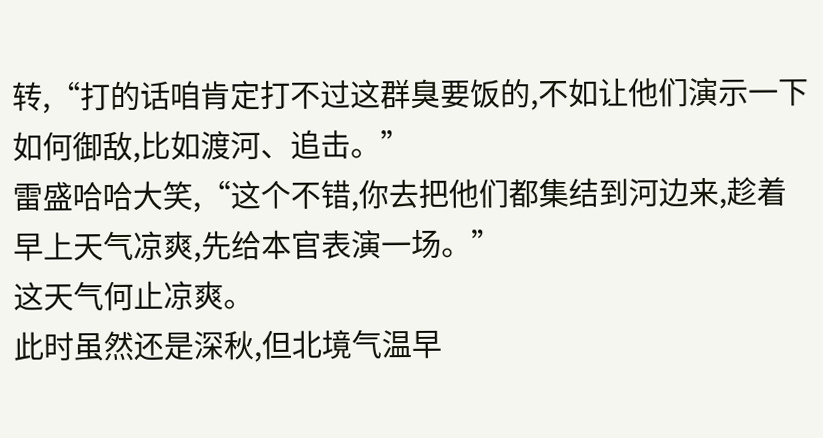转,“打的话咱肯定打不过这群臭要饭的,不如让他们演示一下如何御敌,比如渡河、追击。”
雷盛哈哈大笑,“这个不错,你去把他们都集结到河边来,趁着早上天气凉爽,先给本官表演一场。”
这天气何止凉爽。
此时虽然还是深秋,但北境气温早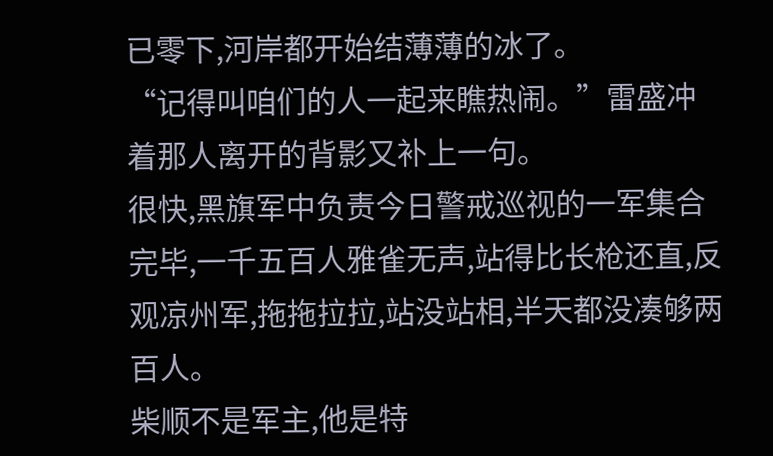已零下,河岸都开始结薄薄的冰了。
“记得叫咱们的人一起来瞧热闹。”雷盛冲着那人离开的背影又补上一句。
很快,黑旗军中负责今日警戒巡视的一军集合完毕,一千五百人雅雀无声,站得比长枪还直,反观凉州军,拖拖拉拉,站没站相,半天都没凑够两百人。
柴顺不是军主,他是特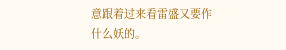意跟着过来看雷盛又要作什么妖的。